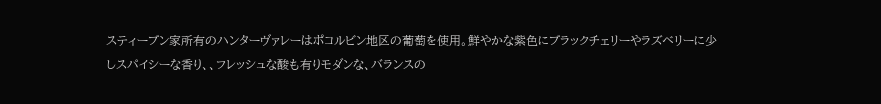スティーブン家所有のハンターヴァレーはポコルビン地区の葡萄を使用。鮮やかな紫色にブラックチェリーやラズベリーに少しスパイシーな香り、、フレッシュな酸も有りモダンな、バランスの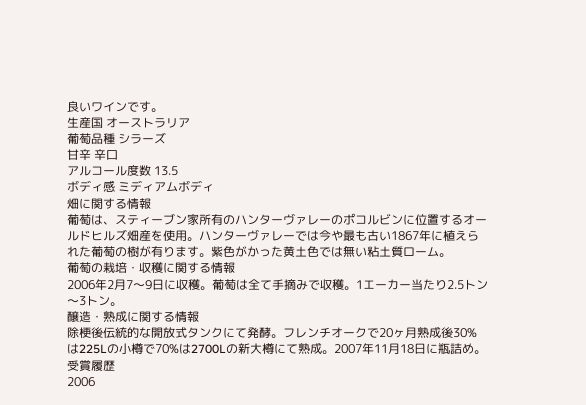良いワインです。
生産国 オーストラリア
葡萄品種 シラーズ
甘辛 辛口
アルコール度数 13.5
ボディ感 ミディアムボディ
畑に関する情報
葡萄は、スティーブン家所有のハンターヴァレーのポコルビンに位置するオールドヒルズ畑産を使用。ハンターヴァレーでは今や最も古い1867年に植えられた葡萄の樹が有ります。紫色がかった黄土色では無い粘土質ローム。
葡萄の栽培・収穫に関する情報
2006年2月7〜9日に収穫。葡萄は全て手摘みで収穫。1エーカー当たり2.5トン〜3トン。
醸造・熟成に関する情報
除梗後伝統的な開放式タンクにて発酵。フレンチオークで20ヶ月熟成後30%は225Lの小樽で70%は2700Lの新大樽にて熟成。2007年11月18日に瓶詰め。
受賞履歴
2006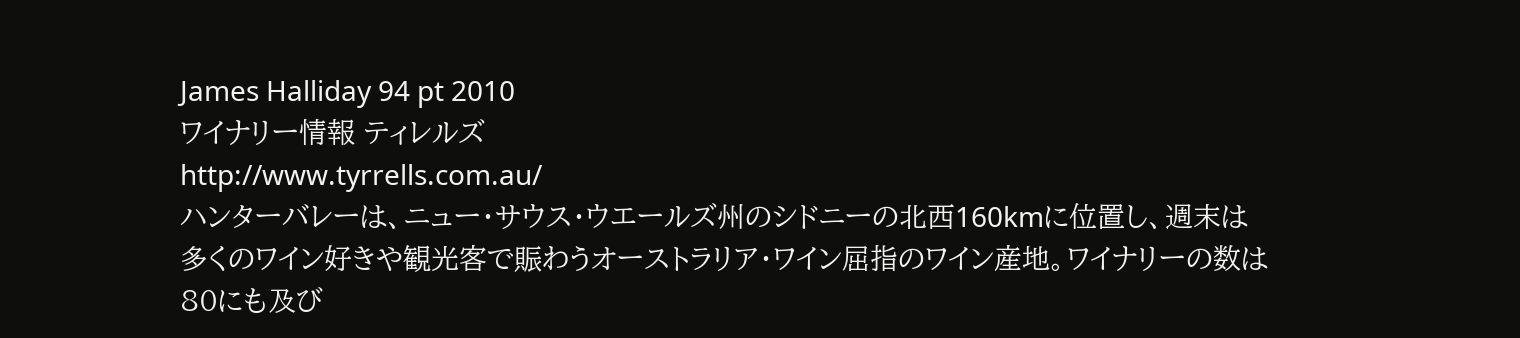James Halliday 94 pt 2010
ワイナリー情報 ティレルズ
http://www.tyrrells.com.au/
ハンターバレーは、ニュー・サウス・ウエールズ州のシドニーの北西160kmに位置し、週末は多くのワイン好きや観光客で賑わうオーストラリア・ワイン屈指のワイン産地。ワイナリーの数は80にも及び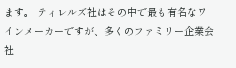ます。 ティレルズ社はその中で最も有名なワインメーカーですが、多くのファミリー企業会社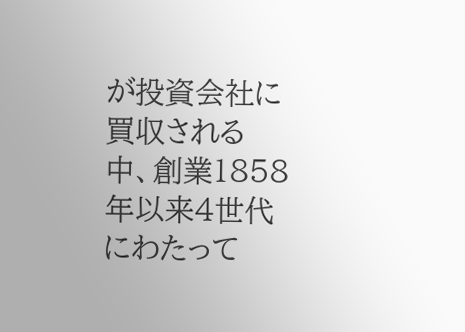が投資会社に買収される中、創業1858年以来4世代にわたって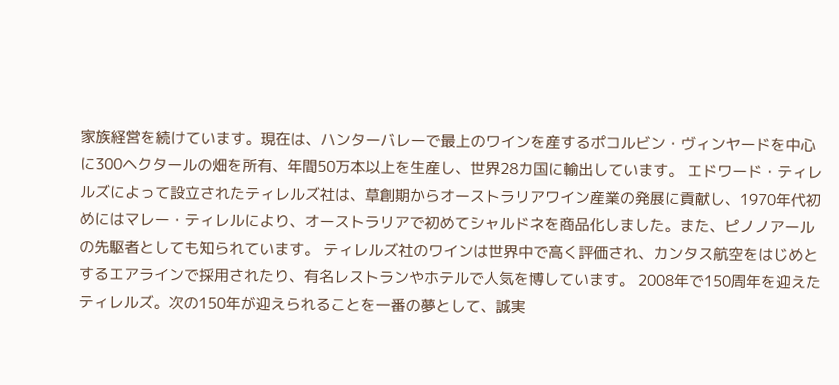家族経営を続けています。現在は、ハンターバレーで最上のワインを産するポコルビン・ヴィンヤードを中心に300ヘクタールの畑を所有、年間50万本以上を生産し、世界28カ国に輸出しています。 エドワード・ティレルズによって設立されたティレルズ社は、草創期からオーストラリアワイン産業の発展に貢献し、1970年代初めにはマレー・ティレルにより、オーストラリアで初めてシャルドネを商品化しました。また、ピノノアールの先駆者としても知られています。 ティレルズ社のワインは世界中で高く評価され、カンタス航空をはじめとするエアラインで採用されたり、有名レストランやホテルで人気を博しています。 2008年で150周年を迎えたティレルズ。次の150年が迎えられることを一番の夢として、誠実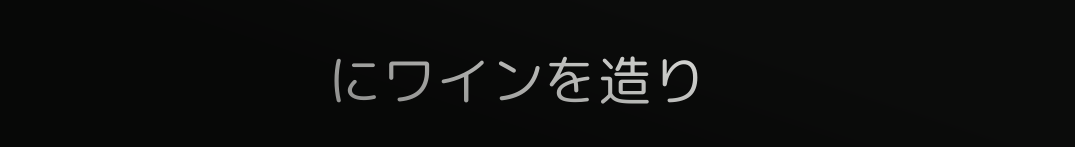にワインを造り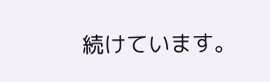続けています。